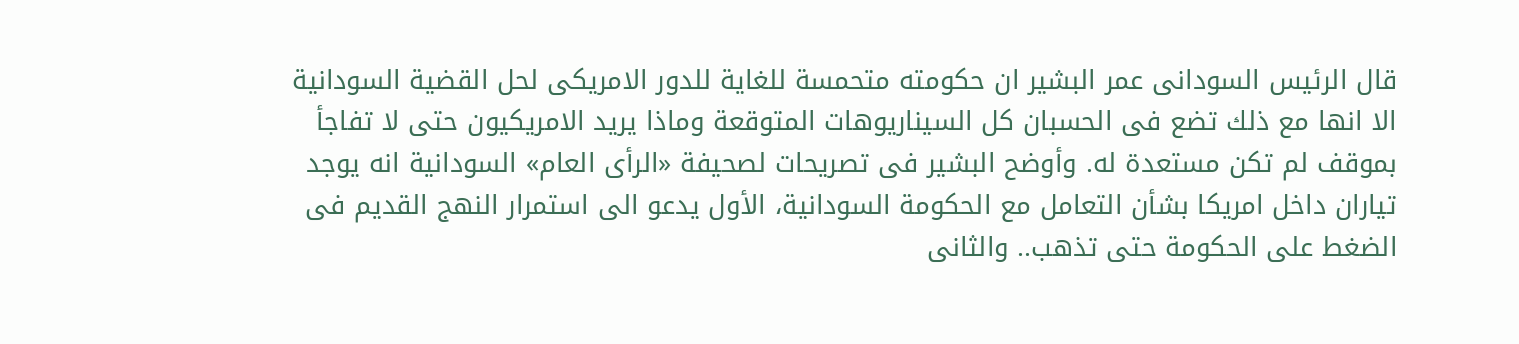قال الرئيس السودانى عمر البشير ان حكومته متحمسة للغاية للدور الامريكى لحل القضية السودانية الا انها مع ذلك تضع فى الحسبان كل السيناريوهات المتوقعة وماذا يريد الامريكيون حتى لا تفاجأ بموقف لم تكن مستعدة له. وأوضح البشير فى تصريحات لصحيفة «الرأى العام» السودانية انه يوجد تياران داخل امريكا بشأن التعامل مع الحكومة السودانية، الأول يدعو الى استمرار النهج القديم فى الضغط على الحكومة حتى تذهب.. والثانى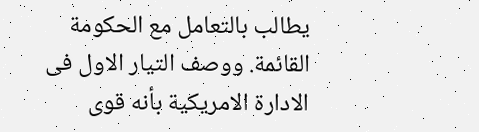يطالب بالتعامل مع الحكومة القائمة. ووصف التيار الاول فى الادارة الامريكية بأنه قوى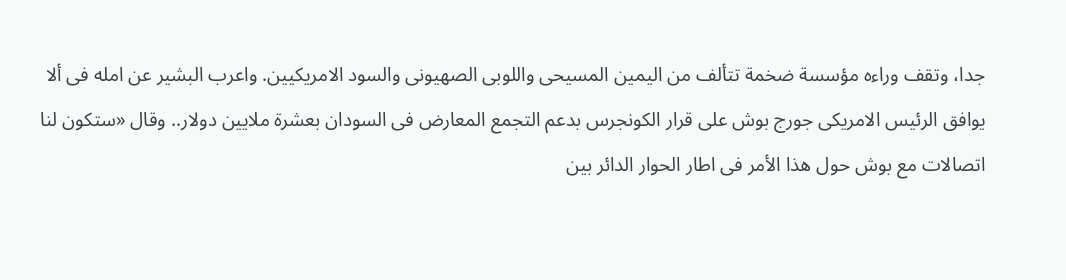جدا، وتقف وراءه مؤسسة ضخمة تتألف من اليمين المسيحى واللوبى الصهيونى والسود الامريكيين. واعرب البشير عن امله فى ألا يوافق الرئيس الامريكى جورج بوش على قرار الكونجرس بدعم التجمع المعارض فى السودان بعشرة ملايين دولار.. وقال «ستكون لنا اتصالات مع بوش حول هذا الأمر فى اطار الحوار الدائر بين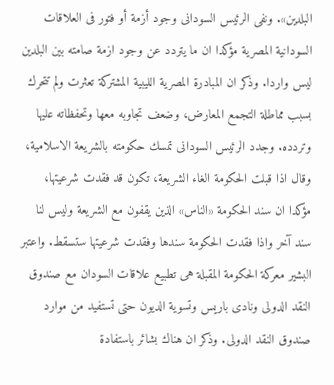البلدين». ونفى الرئيس السودانى وجود أزمة أو فتور فى العلاقات السودانية المصرية مؤكدا ان ما يتردد عن وجود ازمة صامته بين البلدين ليس واردا. وذكر ان المبادرة المصرية الليبية المشتركة تعثرت ولم تتحرك بسبب مماطلة التجمع المعارض، وضعف تجاوبه معها وتحفظاته عليها وتردده. وجدد الرئيس السودانى تمسك حكومته بالشريعة الاسلامية، وقال اذا قبلت الحكومة الغاء الشريعة، تكون قد فقدت شرعيتها، مؤكدا ان سند الحكومة «الناس» الذين يقفون مع الشريعة وليس لنا سند آخر واذا فقدت الحكومة سندها وفقدت شرعيتها ستسقط. واعتبر البشير معركة الحكومة المقبلة هى تطبيع علاقات السودان مع صندوق النقد الدولى ونادى باريس وتسوية الديون حتى تستفيد من موارد صندوق النقد الدولى. وذكر ان هناك بشائر باستفادة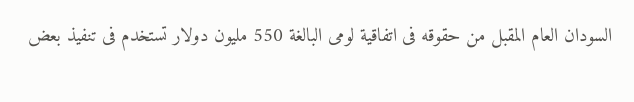السودان العام المقبل من حقوقه فى اتفاقية لومى البالغة 550 مليون دولار تستخدم فى تنفيذ بعض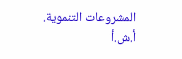المشروعات التنموية. أ.ش.أ